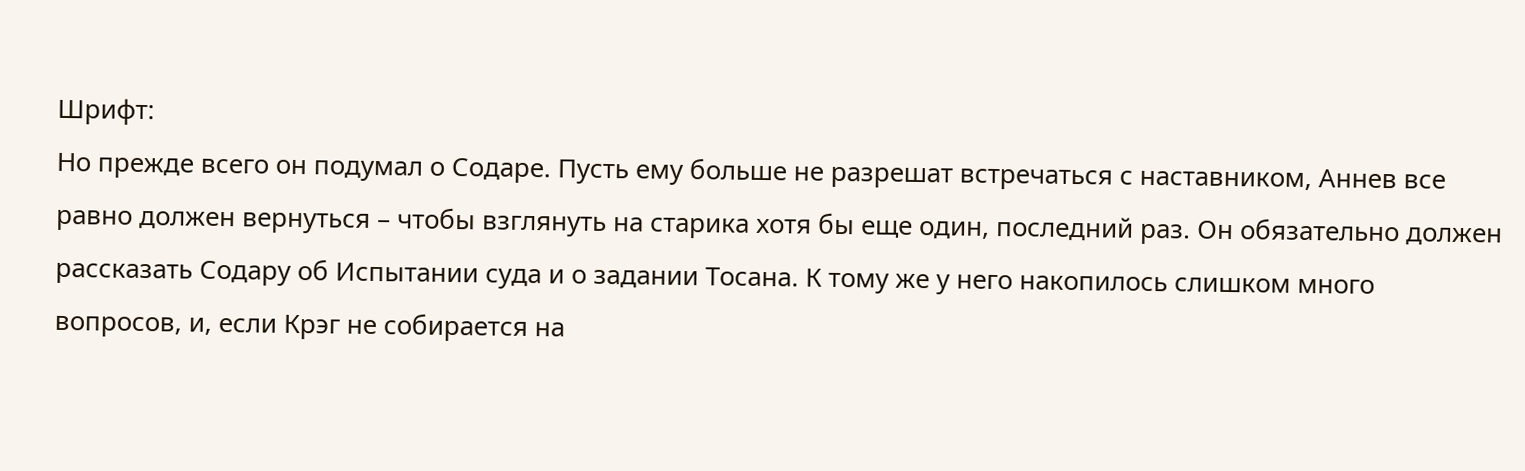Шрифт:
Но прежде всего он подумал о Содаре. Пусть ему больше не разрешат встречаться с наставником, Аннев все равно должен вернуться – чтобы взглянуть на старика хотя бы еще один, последний раз. Он обязательно должен рассказать Содару об Испытании суда и о задании Тосана. К тому же у него накопилось слишком много вопросов, и, если Крэг не собирается на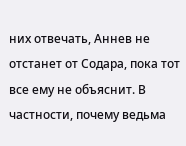них отвечать, Аннев не отстанет от Содара, пока тот все ему не объяснит. В частности, почему ведьма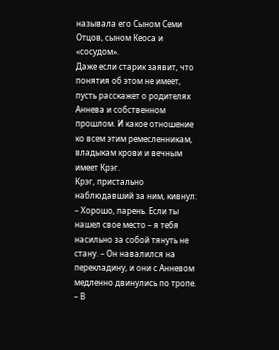называла его Сыном Семи Отцов, сыном Кеоса и «сосудом».
Даже если старик заявит, что понятия об этом не имеет, пусть расскажет о родителях Аннева и собственном прошлом. И какое отношение ко всем этим ремесленникам, владыкам крови и вечным имеет Крэг.
Крэг, пристально наблюдавший за ним, кивнул:
– Хорошо, парень. Если ты нашел свое место – я тебя насильно за собой тянуть не стану. – Он навалился на перекладину, и они с Анневом медленно двинулись по тропе. – В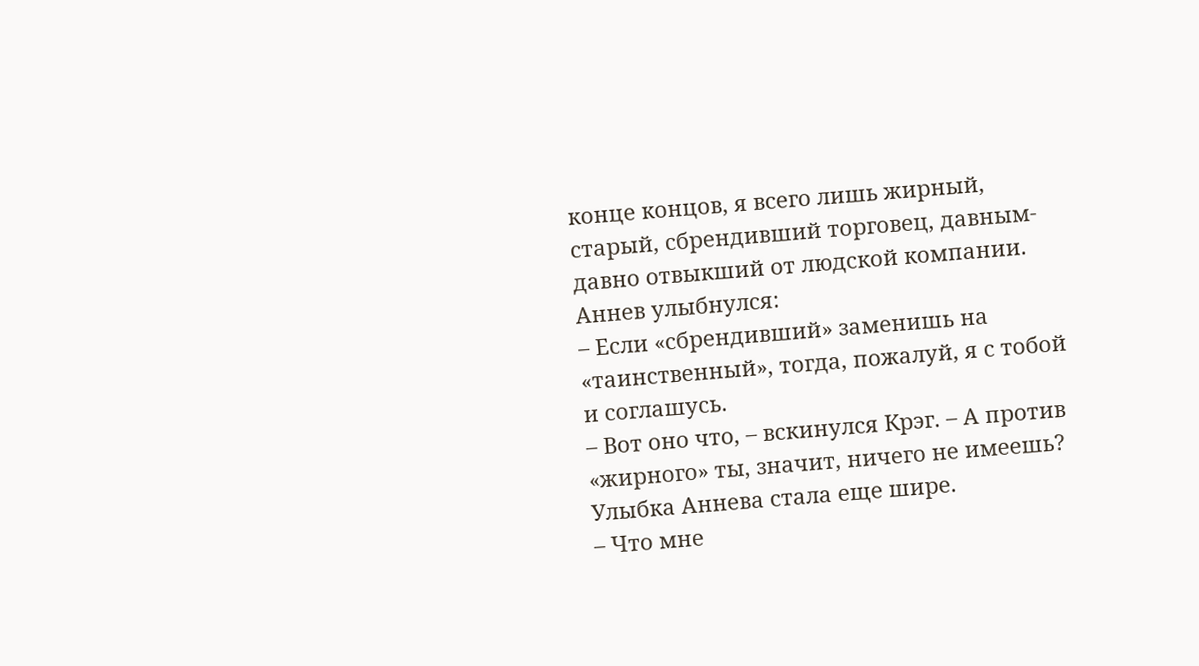конце концов, я всего лишь жирный, старый, сбрендивший торговец, давным-давно отвыкший от людской компании.
Аннев улыбнулся:
– Если «сбрендивший» заменишь на «таинственный», тогда, пожалуй, я с тобой и соглашусь.
– Вот оно что, – вскинулся Крэг. – А против «жирного» ты, значит, ничего не имеешь?
Улыбка Аннева стала еще шире.
– Что мне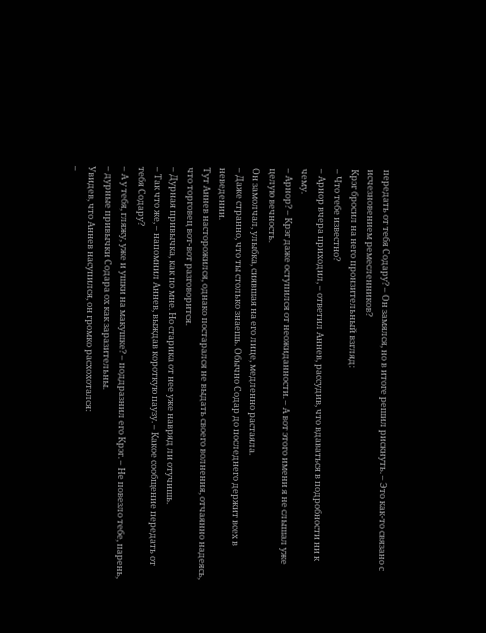передать от тебя Содару? – Он замялся, но в итоге решил рискнуть. – Это как-то связано с исчезновением ремесленников?
Крэг бросил на него пронзительный взгляд:
– Что тебе известно?
– Арнор вчера приходил, – ответил Аннев, рассудив, что вдаваться в подробности ни к чему.
– Арнор? – Крэг даже оступился от неожиданности. – А вот этого имени я не слышал уже целую вечность.
Он замолчал, улыбка, сиявшая на его лице, медленно растаяла.
– Даже странно, что ты столько знаешь. Обычно Содар до последнего держит всех в неведении.
Тут Аннев насторожился, однако постарался не выдать своего волнения, отчаянно надеясь, что торговец вот-вот разговорится.
– Дурная привычка, как по мне. Но старика от нее уже навряд ли отучишь.
– Так что же, – напомнил Аннев, выждав короткую паузу. – Какое сообщение передать от тебя Содару?
– А у тебя, гляжу, уже и ушки на макушке? – поддразнил его Крэг. – Не повезло тебе, парень, – дурные привычки Содара ох как заразительны.
Увидев, что Аннев насупился, он громко расхохотался:
–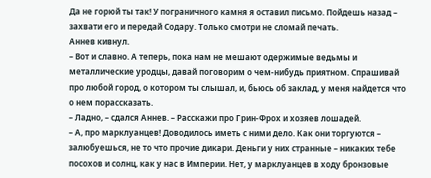Да не горюй ты так! У пограничного камня я оставил письмо. Пойдешь назад – захвати его и передай Содару. Только смотри не сломай печать.
Аннев кивнул.
– Вот и славно. А теперь, пока нам не мешают одержимые ведьмы и металлические уродцы, давай поговорим о чем-нибудь приятном. Спрашивай про любой город, о котором ты слышал, и, бьюсь об заклад, у меня найдется что о нем порассказать.
– Ладно, – сдался Аннев. – Расскажи про Грин-Фрох и хозяев лошадей.
– А, про марклуанцев! Доводилось иметь с ними дело. Как они торгуются – залюбуешься, не то что прочие дикари. Деньги у них странные – никаких тебе посохов и солнц, как у нас в Империи. Нет, у марклуанцев в ходу бронзовые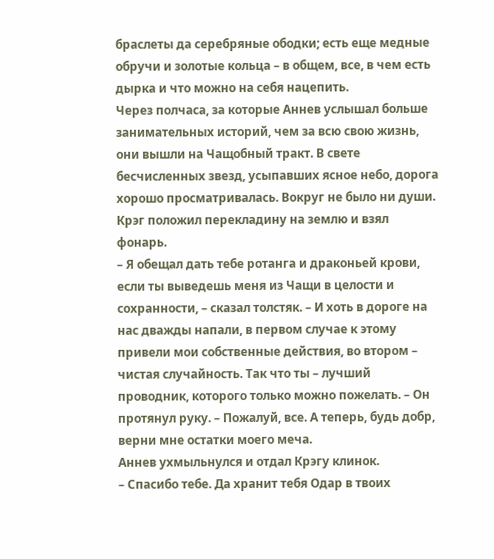браслеты да серебряные ободки; есть еще медные обручи и золотые кольца – в общем, все, в чем есть дырка и что можно на себя нацепить.
Через полчаса, за которые Аннев услышал больше занимательных историй, чем за всю свою жизнь, они вышли на Чащобный тракт. В свете бесчисленных звезд, усыпавших ясное небо, дорога хорошо просматривалась. Вокруг не было ни души. Крэг положил перекладину на землю и взял фонарь.
– Я обещал дать тебе ротанга и драконьей крови, если ты выведешь меня из Чащи в целости и сохранности, – сказал толстяк. – И хоть в дороге на нас дважды напали, в первом случае к этому привели мои собственные действия, во втором – чистая случайность. Так что ты – лучший проводник, которого только можно пожелать. – Он протянул руку. – Пожалуй, все. А теперь, будь добр, верни мне остатки моего меча.
Аннев ухмыльнулся и отдал Крэгу клинок.
– Спасибо тебе. Да хранит тебя Одар в твоих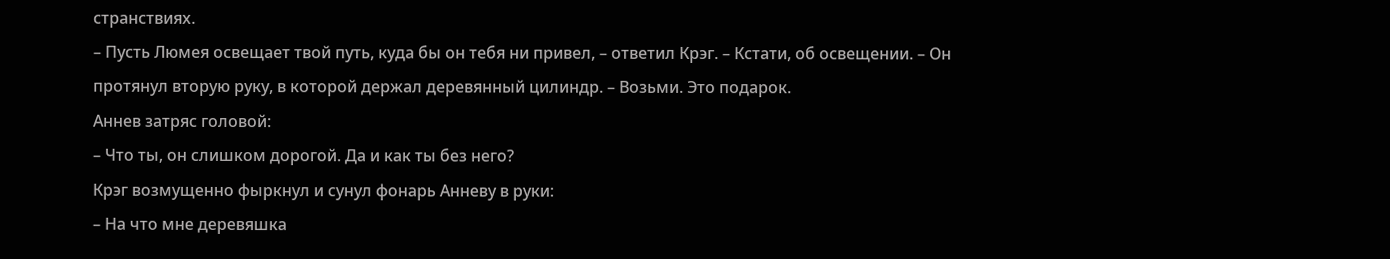странствиях.
– Пусть Люмея освещает твой путь, куда бы он тебя ни привел, – ответил Крэг. – Кстати, об освещении. – Он протянул вторую руку, в которой держал деревянный цилиндр. – Возьми. Это подарок.
Аннев затряс головой:
– Что ты, он слишком дорогой. Да и как ты без него?
Крэг возмущенно фыркнул и сунул фонарь Анневу в руки:
– На что мне деревяшка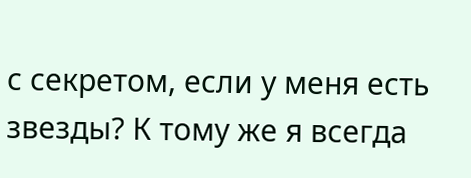с секретом, если у меня есть звезды? К тому же я всегда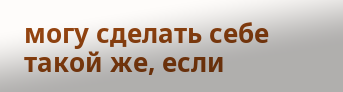могу сделать себе такой же, если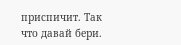приспичит. Так что давай бери.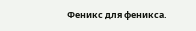Феникс для феникса.